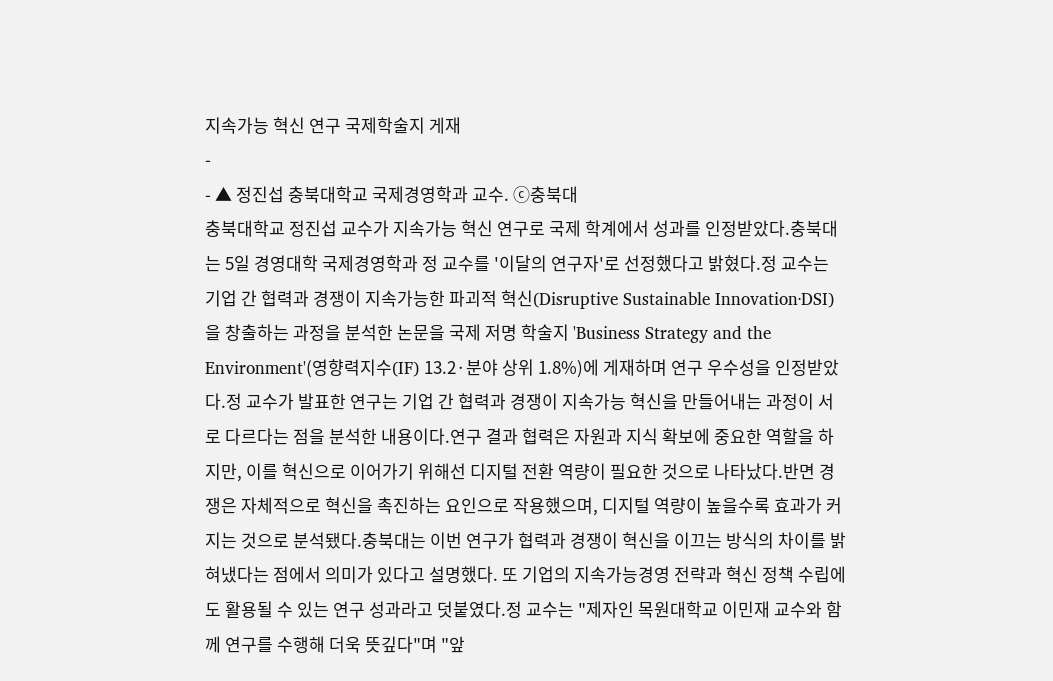지속가능 혁신 연구 국제학술지 게재
-
- ▲ 정진섭 충북대학교 국제경영학과 교수. ⓒ충북대
충북대학교 정진섭 교수가 지속가능 혁신 연구로 국제 학계에서 성과를 인정받았다.충북대는 5일 경영대학 국제경영학과 정 교수를 '이달의 연구자'로 선정했다고 밝혔다.정 교수는 기업 간 협력과 경쟁이 지속가능한 파괴적 혁신(Disruptive Sustainable Innovation·DSI)을 창출하는 과정을 분석한 논문을 국제 저명 학술지 'Business Strategy and the Environment'(영향력지수(IF) 13.2·분야 상위 1.8%)에 게재하며 연구 우수성을 인정받았다.정 교수가 발표한 연구는 기업 간 협력과 경쟁이 지속가능 혁신을 만들어내는 과정이 서로 다르다는 점을 분석한 내용이다.연구 결과 협력은 자원과 지식 확보에 중요한 역할을 하지만, 이를 혁신으로 이어가기 위해선 디지털 전환 역량이 필요한 것으로 나타났다.반면 경쟁은 자체적으로 혁신을 촉진하는 요인으로 작용했으며, 디지털 역량이 높을수록 효과가 커지는 것으로 분석됐다.충북대는 이번 연구가 협력과 경쟁이 혁신을 이끄는 방식의 차이를 밝혀냈다는 점에서 의미가 있다고 설명했다. 또 기업의 지속가능경영 전략과 혁신 정책 수립에도 활용될 수 있는 연구 성과라고 덧붙였다.정 교수는 "제자인 목원대학교 이민재 교수와 함께 연구를 수행해 더욱 뜻깊다"며 "앞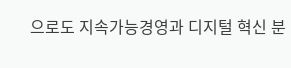으로도 지속가능경영과 디지털 혁신 분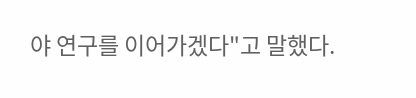야 연구를 이어가겠다"고 말했다.